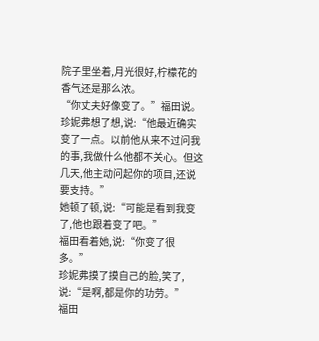院子里坐着,月光很好,柠檬花的香气还是那么浓。
“你丈夫好像变了。”福田说。
珍妮弗想了想,说:“他最近确实变了一点。以前他从来不过问我的事,我做什么他都不关心。但这几天,他主动问起你的项目,还说要支持。”
她顿了顿,说:“可能是看到我变了,他也跟着变了吧。”
福田看着她,说:“你变了很多。”
珍妮弗摸了摸自己的脸,笑了,说:“是啊,都是你的功劳。”
福田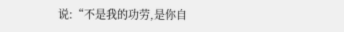说:“不是我的功劳,是你自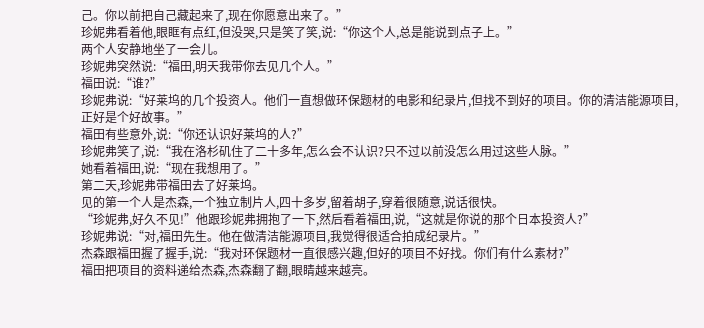己。你以前把自己藏起来了,现在你愿意出来了。”
珍妮弗看着他,眼眶有点红,但没哭,只是笑了笑,说:“你这个人,总是能说到点子上。”
两个人安静地坐了一会儿。
珍妮弗突然说:“福田,明天我带你去见几个人。”
福田说:“谁?”
珍妮弗说:“好莱坞的几个投资人。他们一直想做环保题材的电影和纪录片,但找不到好的项目。你的清洁能源项目,正好是个好故事。”
福田有些意外,说:“你还认识好莱坞的人?”
珍妮弗笑了,说:“我在洛杉矶住了二十多年,怎么会不认识?只不过以前没怎么用过这些人脉。”
她看着福田,说:“现在我想用了。”
第二天,珍妮弗带福田去了好莱坞。
见的第一个人是杰森,一个独立制片人,四十多岁,留着胡子,穿着很随意,说话很快。
“珍妮弗,好久不见!”他跟珍妮弗拥抱了一下,然后看着福田,说,“这就是你说的那个日本投资人?”
珍妮弗说:“对,福田先生。他在做清洁能源项目,我觉得很适合拍成纪录片。”
杰森跟福田握了握手,说:“我对环保题材一直很感兴趣,但好的项目不好找。你们有什么素材?”
福田把项目的资料递给杰森,杰森翻了翻,眼睛越来越亮。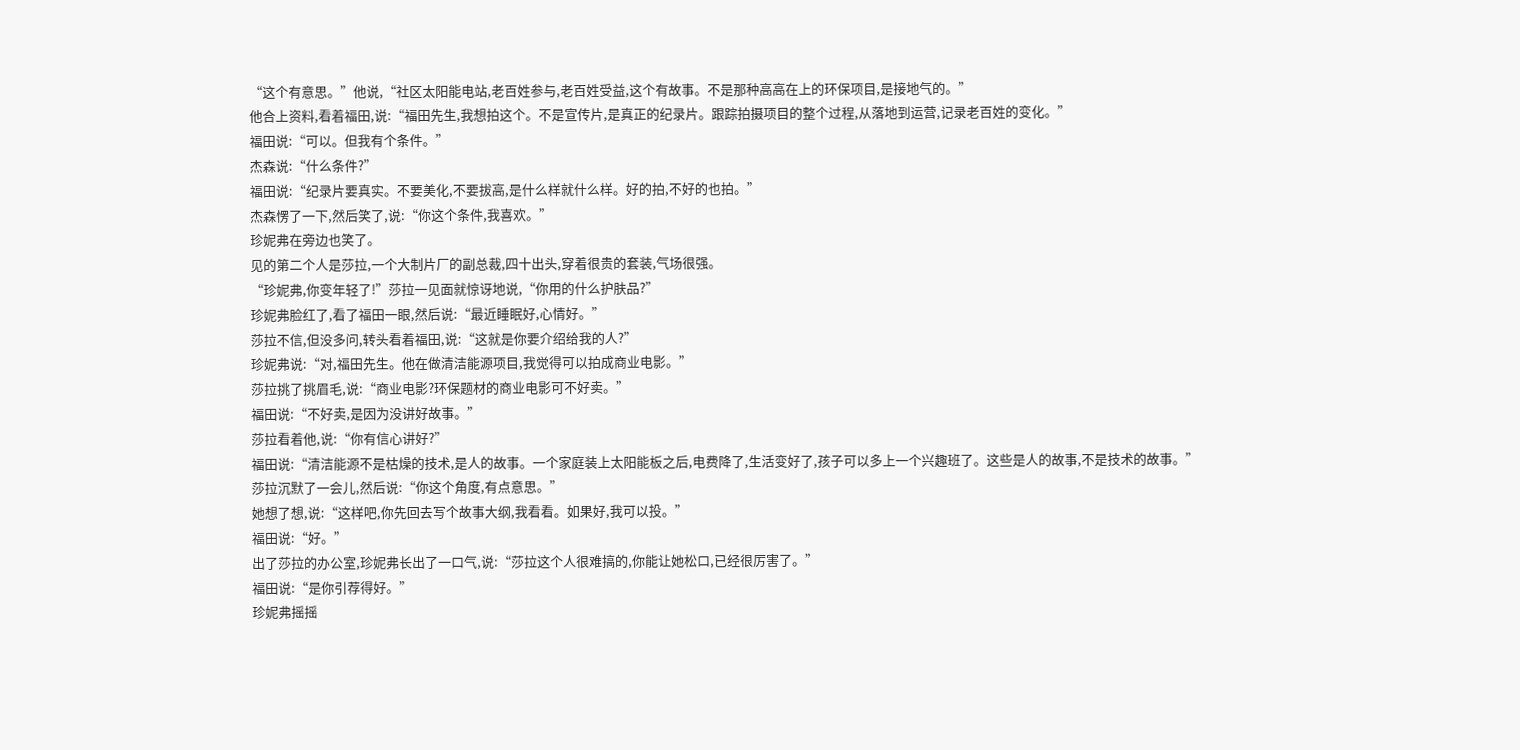“这个有意思。”他说,“社区太阳能电站,老百姓参与,老百姓受益,这个有故事。不是那种高高在上的环保项目,是接地气的。”
他合上资料,看着福田,说:“福田先生,我想拍这个。不是宣传片,是真正的纪录片。跟踪拍摄项目的整个过程,从落地到运营,记录老百姓的变化。”
福田说:“可以。但我有个条件。”
杰森说:“什么条件?”
福田说:“纪录片要真实。不要美化,不要拔高,是什么样就什么样。好的拍,不好的也拍。”
杰森愣了一下,然后笑了,说:“你这个条件,我喜欢。”
珍妮弗在旁边也笑了。
见的第二个人是莎拉,一个大制片厂的副总裁,四十出头,穿着很贵的套装,气场很强。
“珍妮弗,你变年轻了!”莎拉一见面就惊讶地说,“你用的什么护肤品?”
珍妮弗脸红了,看了福田一眼,然后说:“最近睡眠好,心情好。”
莎拉不信,但没多问,转头看着福田,说:“这就是你要介绍给我的人?”
珍妮弗说:“对,福田先生。他在做清洁能源项目,我觉得可以拍成商业电影。”
莎拉挑了挑眉毛,说:“商业电影?环保题材的商业电影可不好卖。”
福田说:“不好卖,是因为没讲好故事。”
莎拉看着他,说:“你有信心讲好?”
福田说:“清洁能源不是枯燥的技术,是人的故事。一个家庭装上太阳能板之后,电费降了,生活变好了,孩子可以多上一个兴趣班了。这些是人的故事,不是技术的故事。”
莎拉沉默了一会儿,然后说:“你这个角度,有点意思。”
她想了想,说:“这样吧,你先回去写个故事大纲,我看看。如果好,我可以投。”
福田说:“好。”
出了莎拉的办公室,珍妮弗长出了一口气,说:“莎拉这个人很难搞的,你能让她松口,已经很厉害了。”
福田说:“是你引荐得好。”
珍妮弗摇摇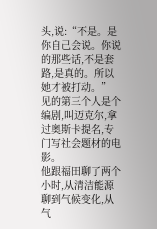头,说:“不是。是你自己会说。你说的那些话,不是套路,是真的。所以她才被打动。”
见的第三个人是个编剧,叫迈克尔,拿过奥斯卡提名,专门写社会题材的电影。
他跟福田聊了两个小时,从清洁能源聊到气候变化,从气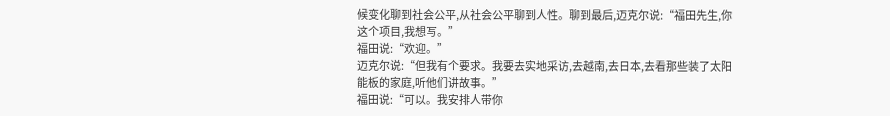候变化聊到社会公平,从社会公平聊到人性。聊到最后,迈克尔说:“福田先生,你这个项目,我想写。”
福田说:“欢迎。”
迈克尔说:“但我有个要求。我要去实地采访,去越南,去日本,去看那些装了太阳能板的家庭,听他们讲故事。”
福田说:“可以。我安排人带你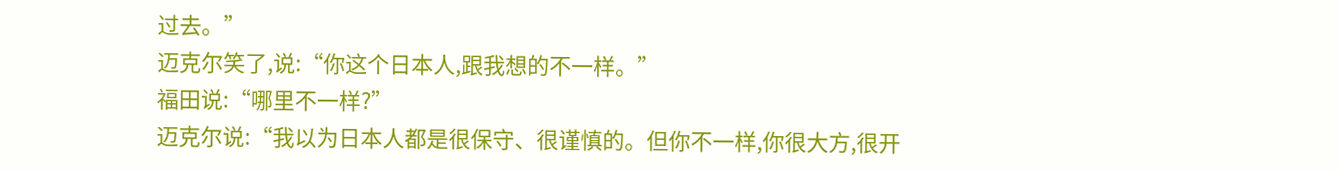过去。”
迈克尔笑了,说:“你这个日本人,跟我想的不一样。”
福田说:“哪里不一样?”
迈克尔说:“我以为日本人都是很保守、很谨慎的。但你不一样,你很大方,很开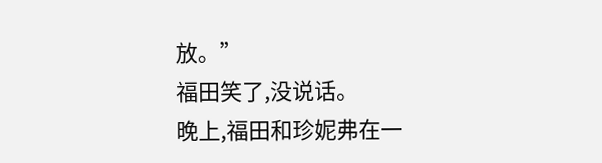放。”
福田笑了,没说话。
晚上,福田和珍妮弗在一